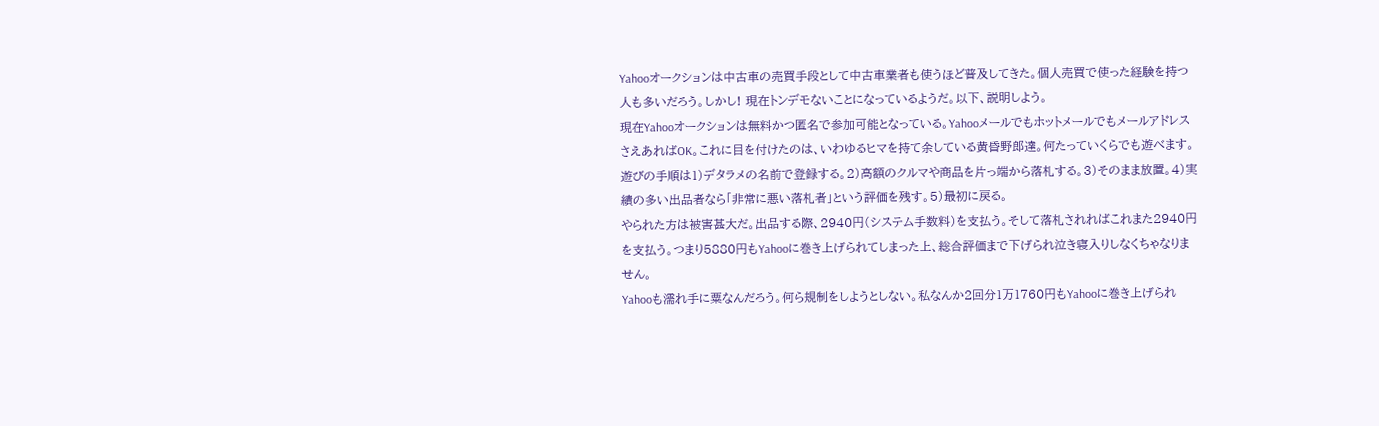Yahooオークションは中古車の売買手段として中古車業者も使うほど普及してきた。個人売買で使った経験を持つ人も多いだろう。しかし! 現在トンデモないことになっているようだ。以下、説明しよう。
現在Yahooオークションは無料かつ匿名で参加可能となっている。YahooメールでもホットメールでもメールアドレスさえあればOK。これに目を付けたのは、いわゆるヒマを持て余している黄昏野郎達。何たっていくらでも遊べます。
遊びの手順は1)デタラメの名前で登録する。2)高額のクルマや商品を片っ端から落札する。3)そのまま放置。4)実績の多い出品者なら「非常に悪い落札者」という評価を残す。5)最初に戻る。
やられた方は被害甚大だ。出品する際、2940円(システム手数料)を支払う。そして落札されればこれまた2940円を支払う。つまり5880円もYahooに巻き上げられてしまった上、総合評価まで下げられ泣き寝入りしなくちゃなりません。
Yahooも濡れ手に粟なんだろう。何ら規制をしようとしない。私なんか2回分1万1760円もYahooに巻き上げられ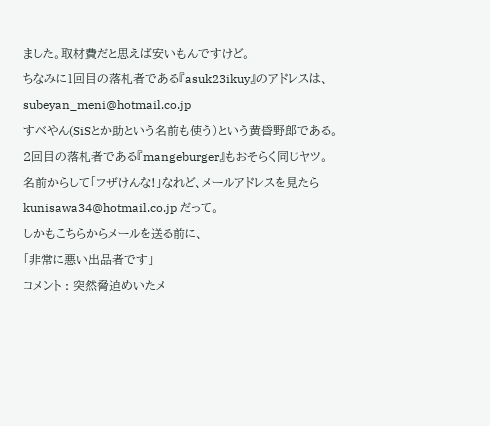ました。取材費だと思えば安いもんですけど。
ちなみに1回目の落札者である『asuk23ikuy』のアドレスは、
subeyan_meni@hotmail.co.jp
すべやん(SiSとか助という名前も使う)という黄昏野郎である。
2回目の落札者である『mangeburger』もおそらく同じヤツ。
名前からして「フザけんな!」なれど、メールアドレスを見たら
kunisawa34@hotmail.co.jp だって。
しかもこちらからメールを送る前に、
「非常に悪い出品者です」
コメント : 突然脅迫めいたメ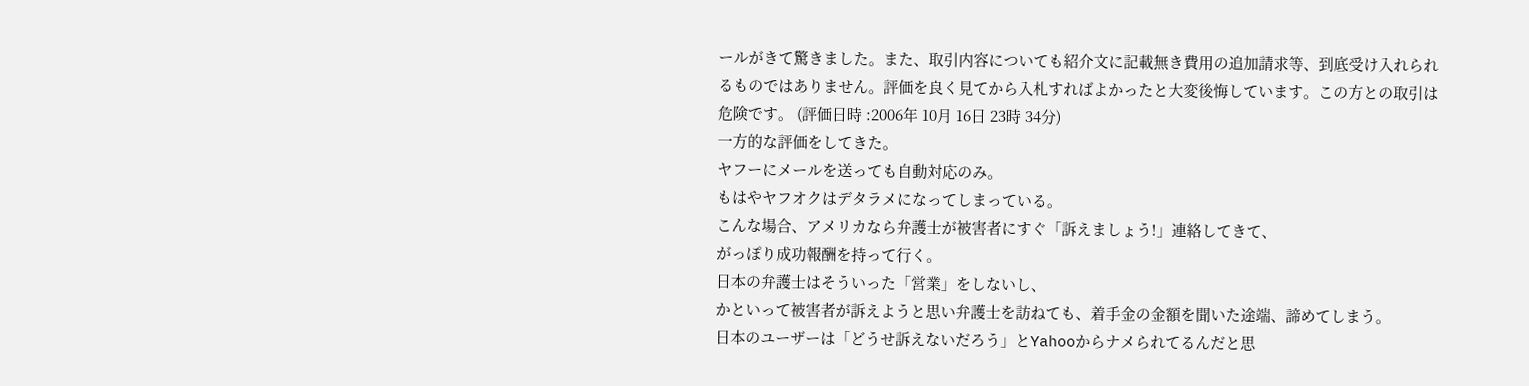ールがきて驚きました。また、取引内容についても紹介文に記載無き費用の追加請求等、到底受け入れられるものではありません。評価を良く見てから入札すればよかったと大変後悔しています。この方との取引は危険です。 (評価日時 :2006年 10月 16日 23時 34分)
一方的な評価をしてきた。
ヤフーにメールを送っても自動対応のみ。
もはやヤフオクはデタラメになってしまっている。
こんな場合、アメリカなら弁護士が被害者にすぐ「訴えましょう!」連絡してきて、
がっぽり成功報酬を持って行く。
日本の弁護士はそういった「営業」をしないし、
かといって被害者が訴えようと思い弁護士を訪ねても、着手金の金額を聞いた途端、諦めてしまう。
日本のユーザーは「どうせ訴えないだろう」とYahooからナメられてるんだと思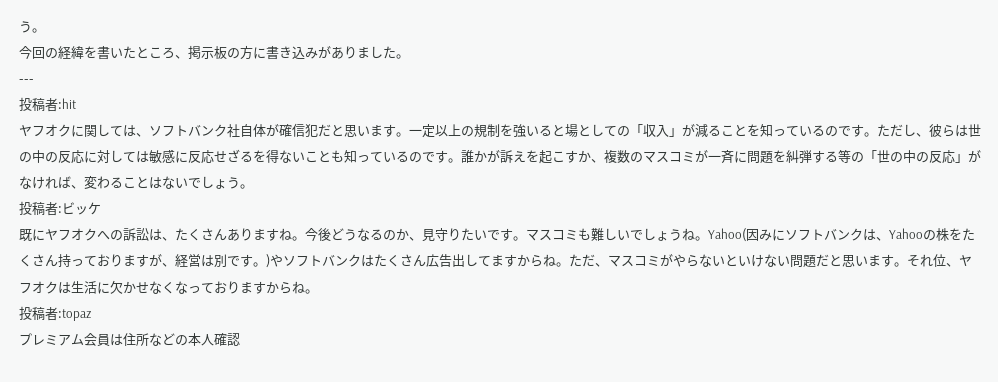う。
今回の経緯を書いたところ、掲示板の方に書き込みがありました。
---
投稿者:hit
ヤフオクに関しては、ソフトバンク社自体が確信犯だと思います。一定以上の規制を強いると場としての「収入」が減ることを知っているのです。ただし、彼らは世の中の反応に対しては敏感に反応せざるを得ないことも知っているのです。誰かが訴えを起こすか、複数のマスコミが一斉に問題を糾弾する等の「世の中の反応」がなければ、変わることはないでしょう。
投稿者:ビッケ
既にヤフオクへの訴訟は、たくさんありますね。今後どうなるのか、見守りたいです。マスコミも難しいでしょうね。Yahoo(因みにソフトバンクは、Yahooの株をたくさん持っておりますが、経営は別です。)やソフトバンクはたくさん広告出してますからね。ただ、マスコミがやらないといけない問題だと思います。それ位、ヤフオクは生活に欠かせなくなっておりますからね。
投稿者:topaz
プレミアム会員は住所などの本人確認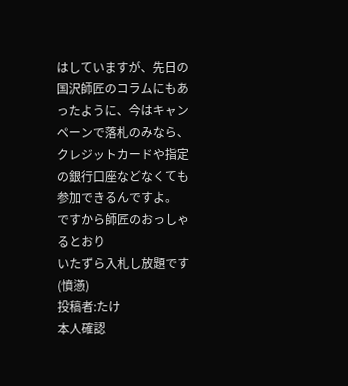はしていますが、先日の国沢師匠のコラムにもあったように、今はキャンペーンで落札のみなら、クレジットカードや指定の銀行口座などなくても参加できるんですよ。
ですから師匠のおっしゃるとおり
いたずら入札し放題です(憤懣)
投稿者:たけ
本人確認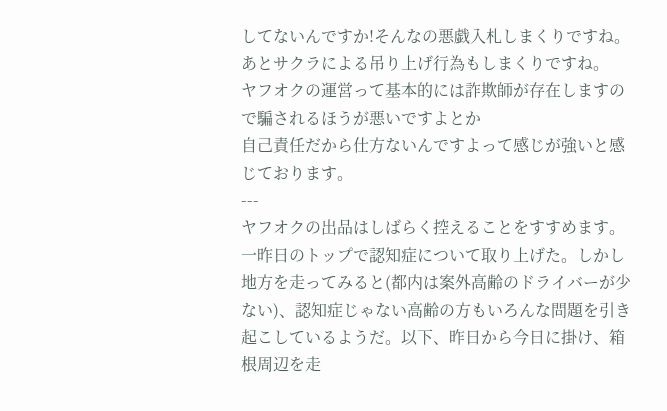してないんですか!そんなの悪戯入札しまくりですね。
あとサクラによる吊り上げ行為もしまくりですね。
ヤフオクの運営って基本的には詐欺師が存在しますので騙されるほうが悪いですよとか
自己責任だから仕方ないんですよって感じが強いと感じております。
---
ヤフオクの出品はしばらく控えることをすすめます。
一昨日のトップで認知症について取り上げた。しかし地方を走ってみると(都内は案外高齢のドライバーが少ない)、認知症じゃない高齢の方もいろんな問題を引き起こしているようだ。以下、昨日から今日に掛け、箱根周辺を走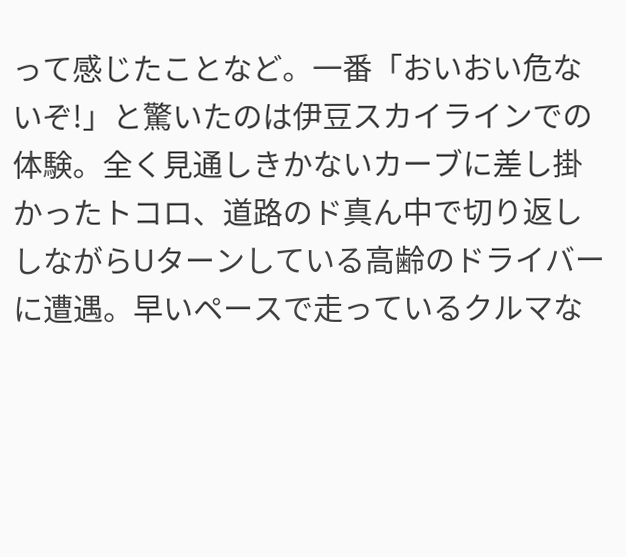って感じたことなど。一番「おいおい危ないぞ!」と驚いたのは伊豆スカイラインでの体験。全く見通しきかないカーブに差し掛かったトコロ、道路のド真ん中で切り返ししながらUターンしている高齢のドライバーに遭遇。早いペースで走っているクルマな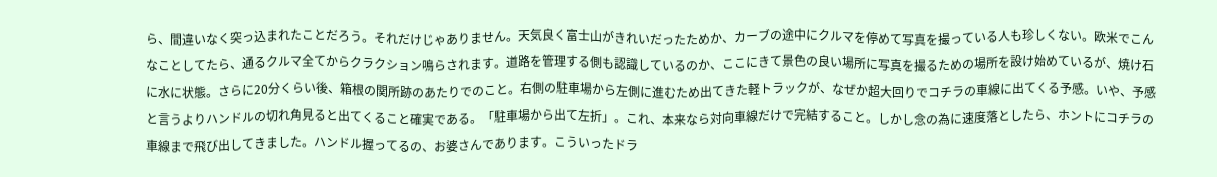ら、間違いなく突っ込まれたことだろう。それだけじゃありません。天気良く富士山がきれいだったためか、カーブの途中にクルマを停めて写真を撮っている人も珍しくない。欧米でこんなことしてたら、通るクルマ全てからクラクション鳴らされます。道路を管理する側も認識しているのか、ここにきて景色の良い場所に写真を撮るための場所を設け始めているが、焼け石に水に状態。さらに20分くらい後、箱根の関所跡のあたりでのこと。右側の駐車場から左側に進むため出てきた軽トラックが、なぜか超大回りでコチラの車線に出てくる予感。いや、予感と言うよりハンドルの切れ角見ると出てくること確実である。「駐車場から出て左折」。これ、本来なら対向車線だけで完結すること。しかし念の為に速度落としたら、ホントにコチラの車線まで飛び出してきました。ハンドル握ってるの、お婆さんであります。こういったドラ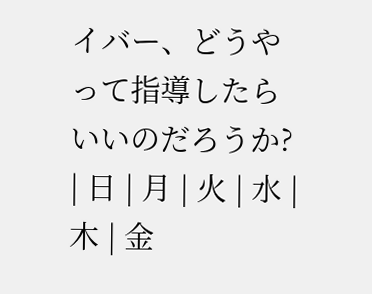イバー、どうやって指導したらいいのだろうか?
| 日 | 月 | 火 | 水 | 木 | 金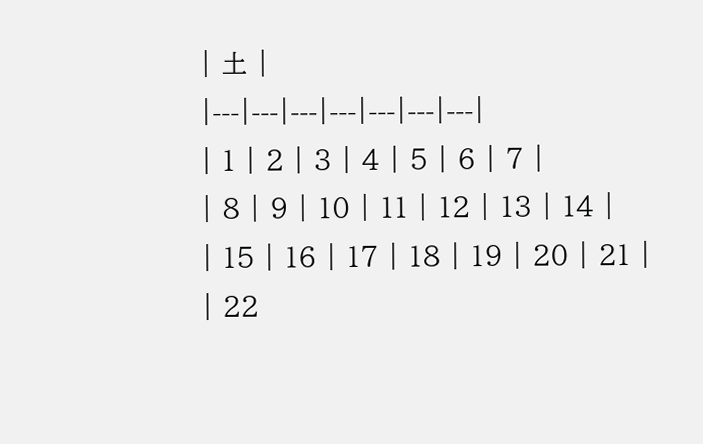| 土 |
|---|---|---|---|---|---|---|
| 1 | 2 | 3 | 4 | 5 | 6 | 7 |
| 8 | 9 | 10 | 11 | 12 | 13 | 14 |
| 15 | 16 | 17 | 18 | 19 | 20 | 21 |
| 22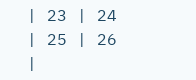| 23 | 24 | 25 | 26 |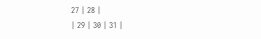27 | 28 |
| 29 | 30 | 31 |